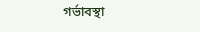গর্ভাবস্থা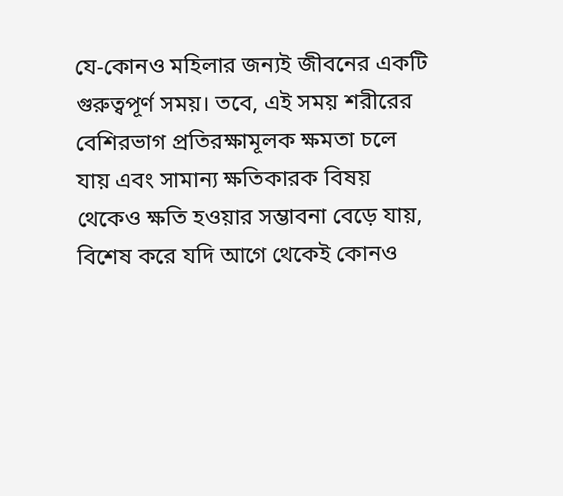যে-কোনও মহিলার জন্যই জীবনের একটি গুরুত্বপূর্ণ সময়। তবে, এই সময় শরীরের বেশিরভাগ প্রতিরক্ষামূলক ক্ষমতা চলে যায় এবং সামান্য ক্ষতিকারক বিষয় থেকেও ক্ষতি হওয়ার সম্ভাবনা বেড়ে যায়, বিশেষ করে যদি আগে থেকেই কোনও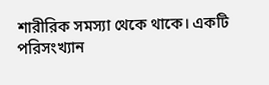শারীরিক সমস্যা থেকে থাকে। একটি পরিসংখ্যান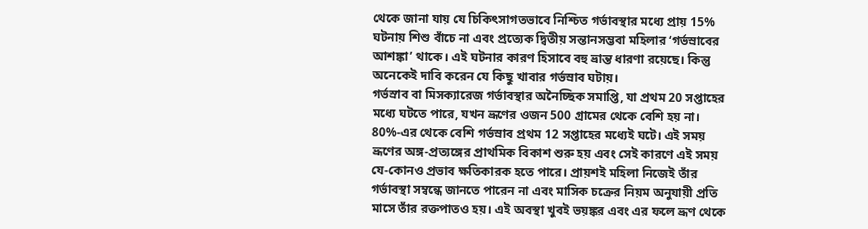থেকে জানা যায় যে চিকিৎসাগতভাবে নিশ্চিত গর্ভাবস্থার মধ্যে প্রায় 15% ঘটনায় শিশু বাঁচে না এবং প্রত্যেক দ্বিতীয় সন্তানসম্ভবা মহিলার ‘গর্ভস্রাবের আশঙ্কা’ থাকে। এই ঘটনার কারণ হিসাবে বহু ভ্রান্ত ধারণা রয়েছে। কিন্তু অনেকেই দাবি করেন যে কিছু খাবার গর্ভস্রাব ঘটায়।
গর্ভস্রাব বা মিসক্যারেজ গর্ভাবস্থার অনৈচ্ছিক সমাপ্তি, যা প্রথম 20 সপ্তাহের মধ্যে ঘটতে পারে, যখন ভ্রূণের ওজন 500 গ্রামের থেকে বেশি হয় না। 80%-এর থেকে বেশি গর্ভস্রাব প্রথম 12 সপ্তাহের মধ্যেই ঘটে। এই সময় ভ্রূণের অঙ্গ-প্রত্যঙ্গের প্রাথমিক বিকাশ শুরু হয় এবং সেই কারণে এই সময় যে-কোনও প্রভাব ক্ষতিকারক হতে পারে। প্রায়শই মহিলা নিজেই তাঁর গর্ভাবস্থা সম্বন্ধে জানতে পারেন না এবং মাসিক চক্রের নিয়ম অনুযায়ী প্রতি মাসে তাঁর রক্তপাতও হয়। এই অবস্থা খুবই ভয়ঙ্কর এবং এর ফলে ভ্রূণ থেকে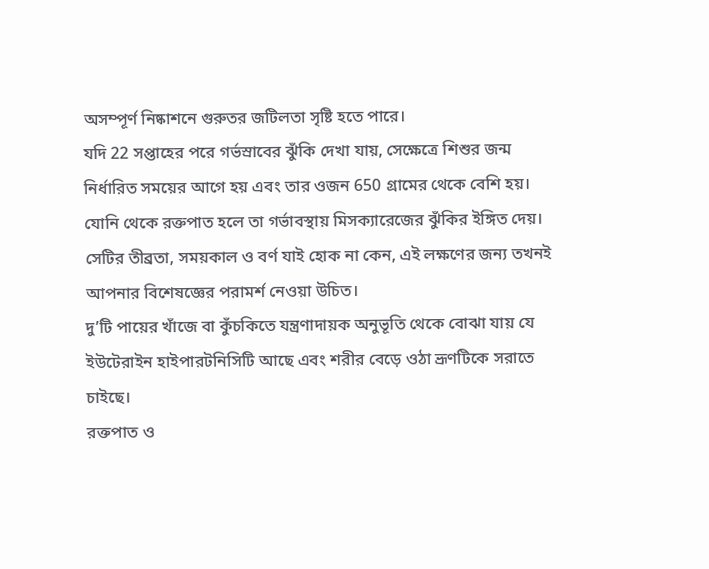অসম্পূর্ণ নিষ্কাশনে গুরুতর জটিলতা সৃষ্টি হতে পারে।
যদি 22 সপ্তাহের পরে গর্ভস্রাবের ঝুঁকি দেখা যায়, সেক্ষেত্রে শিশুর জন্ম নির্ধারিত সময়ের আগে হয় এবং তার ওজন 650 গ্রামের থেকে বেশি হয়।
যোনি থেকে রক্তপাত হলে তা গর্ভাবস্থায় মিসক্যারেজের ঝুঁকির ইঙ্গিত দেয়। সেটির তীব্রতা, সময়কাল ও বর্ণ যাই হোক না কেন, এই লক্ষণের জন্য তখনই আপনার বিশেষজ্ঞের পরামর্শ নেওয়া উচিত।
দু’টি পায়ের খাঁজে বা কুঁচকিতে যন্ত্রণাদায়ক অনুভূতি থেকে বোঝা যায় যে ইউটেরাইন হাইপারটনিসিটি আছে এবং শরীর বেড়ে ওঠা ভ্রূণটিকে সরাতে চাইছে।
রক্তপাত ও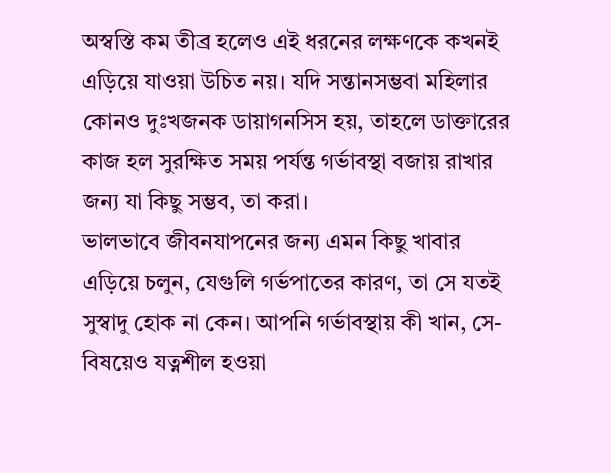অস্বস্তি কম তীব্র হলেও এই ধরনের লক্ষণকে কখনই এড়িয়ে যাওয়া উচিত নয়। যদি সন্তানসম্ভবা মহিলার কোনও দুঃখজনক ডায়াগনসিস হয়, তাহলে ডাক্তারের কাজ হল সুরক্ষিত সময় পর্যন্ত গর্ভাবস্থা বজায় রাখার জন্য যা কিছু সম্ভব, তা করা।
ভালভাবে জীবনযাপনের জন্য এমন কিছু খাবার এড়িয়ে চলুন, যেগুলি গর্ভপাতের কারণ, তা সে যতই সুস্বাদু হোক না কেন। আপনি গর্ভাবস্থায় কী খান, সে-বিষয়েও যত্নশীল হওয়া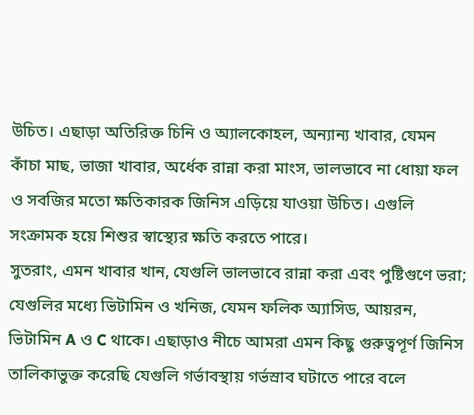উচিত। এছাড়া অতিরিক্ত চিনি ও অ্যালকোহল, অন্যান্য খাবার, যেমন কাঁচা মাছ, ভাজা খাবার, অর্ধেক রান্না করা মাংস, ভালভাবে না ধোয়া ফল ও সবজির মতো ক্ষতিকারক জিনিস এড়িয়ে যাওয়া উচিত। এগুলি সংক্রামক হয়ে শিশুর স্বাস্থ্যের ক্ষতি করতে পারে।
সুতরাং, এমন খাবার খান, যেগুলি ভালভাবে রান্না করা এবং পুষ্টিগুণে ভরা; যেগুলির মধ্যে ভিটামিন ও খনিজ, যেমন ফলিক অ্যাসিড, আয়রন, ভিটামিন A ও C থাকে। এছাড়াও নীচে আমরা এমন কিছু গুরুত্বপূর্ণ জিনিস তালিকাভুক্ত করেছি যেগুলি গর্ভাবস্থায় গর্ভস্রাব ঘটাতে পারে বলে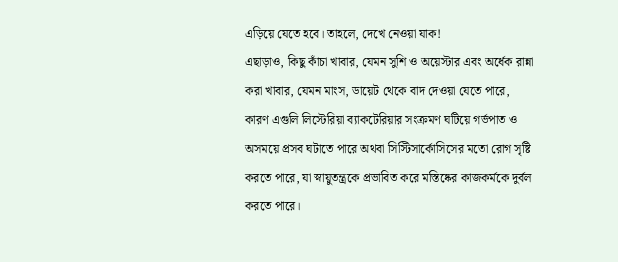এড়িয়ে যেতে হবে। তাহলে, দেখে নেওয়া যাক!
এছাড়াও, কিছু কাঁচা খাবার, যেমন সুশি ও অয়েস্টার এবং অর্ধেক রান্না করা খাবার, যেমন মাংস, ডায়েট থেকে বাদ দেওয়া যেতে পারে, কারণ এগুলি লিস্টেরিয়া ব্যাকটেরিয়ার সংক্রমণ ঘটিয়ে গর্ভপাত ও অসময়ে প্রসব ঘটাতে পারে অথবা সিস্টিসার্কোসিসের মতো রোগ সৃষ্টি করতে পারে, যা স্নায়ুতন্ত্রকে প্রভাবিত করে মস্তিষ্কের কাজকর্মকে দুর্বল করতে পারে।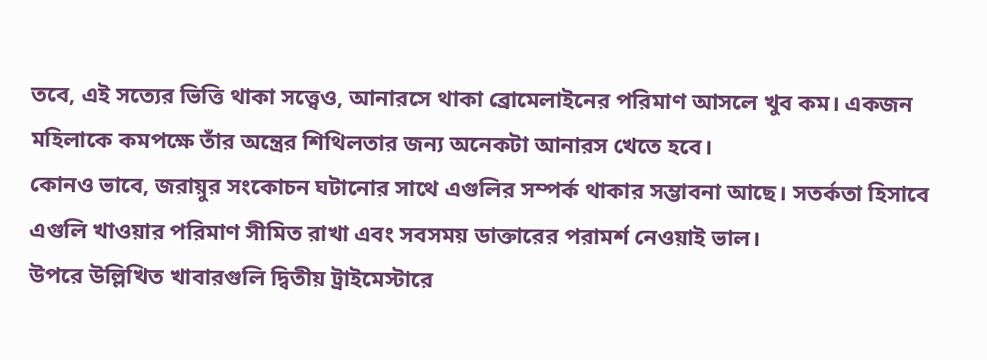তবে, এই সত্যের ভিত্তি থাকা সত্ত্বেও, আনারসে থাকা ব্রোমেলাইনের পরিমাণ আসলে খুব কম। একজন মহিলাকে কমপক্ষে তাঁর অন্ত্রের শিথিলতার জন্য অনেকটা আনারস খেতে হবে।
কোনও ভাবে, জরায়ুর সংকোচন ঘটানোর সাথে এগুলির সম্পর্ক থাকার সম্ভাবনা আছে। সতর্কতা হিসাবে এগুলি খাওয়ার পরিমাণ সীমিত রাখা এবং সবসময় ডাক্তারের পরামর্শ নেওয়াই ভাল।
উপরে উল্লিখিত খাবারগুলি দ্বিতীয় ট্রাইমেস্টারে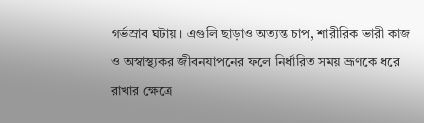গর্ভস্রাব ঘটায়। এগুলি ছাড়াও অত্যন্ত চাপ, শারীরিক ভারী কাজ ও অস্বাস্থ্যকর জীবনযাপনের ফলে নির্ধারিত সময় ভ্রূণকে ধরে রাখার ক্ষেত্রে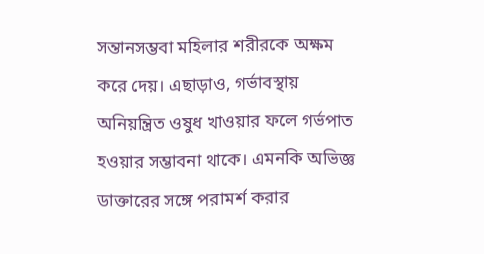সন্তানসম্ভবা মহিলার শরীরকে অক্ষম করে দেয়। এছাড়াও, গর্ভাবস্থায় অনিয়ন্ত্রিত ওষুধ খাওয়ার ফলে গর্ভপাত হওয়ার সম্ভাবনা থাকে। এমনকি অভিজ্ঞ ডাক্তারের সঙ্গে পরামর্শ করার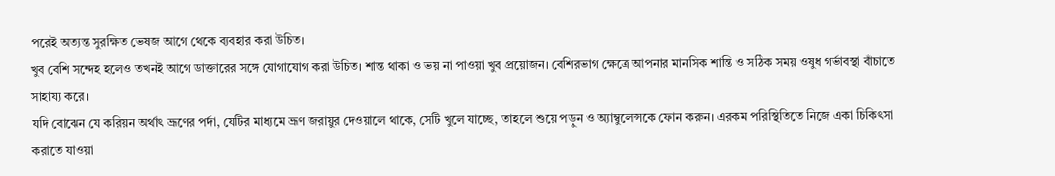পরেই অত্যন্ত সুরক্ষিত ভেষজ আগে থেকে ব্যবহার করা উচিত।
খুব বেশি সন্দেহ হলেও তখনই আগে ডাক্তারের সঙ্গে যোগাযোগ করা উচিত। শান্ত থাকা ও ভয় না পাওয়া খুব প্রয়োজন। বেশিরভাগ ক্ষেত্রে আপনার মানসিক শান্তি ও সঠিক সময় ওষুধ গর্ভাবস্থা বাঁচাতে সাহায্য করে।
যদি বোঝেন যে করিয়ন অর্থাৎ ভ্রূণের পর্দা, যেটির মাধ্যমে ভ্রূণ জরায়ুর দেওয়ালে থাকে, সেটি খুলে যাচ্ছে, তাহলে শুয়ে পড়ুন ও অ্যাম্বুলেন্সকে ফোন করুন। এরকম পরিস্থিতিতে নিজে একা চিকিৎসা করাতে যাওয়া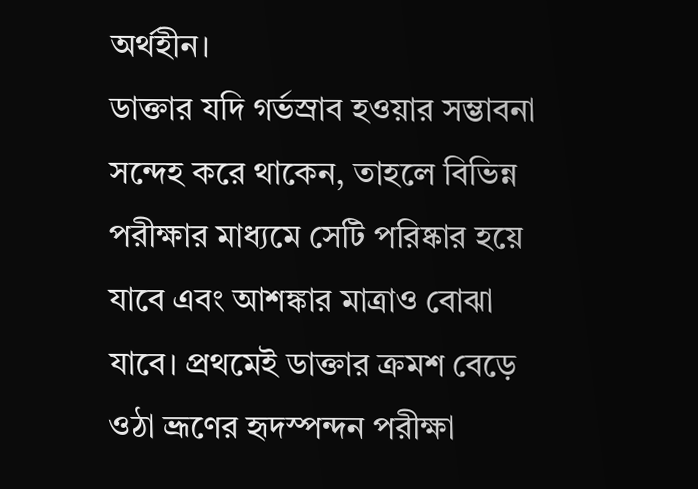অর্থহীন।
ডাক্তার যদি গর্ভস্রাব হওয়ার সম্ভাবনা সন্দেহ করে থাকেন, তাহলে বিভিন্ন পরীক্ষার মাধ্যমে সেটি পরিষ্কার হয়ে যাবে এবং আশঙ্কার মাত্রাও বোঝা যাবে। প্রথমেই ডাক্তার ক্রমশ বেড়ে ওঠা ভ্রূণের হৃদস্পন্দন পরীক্ষা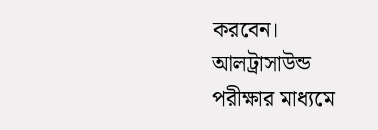করবেন। আলট্রাসাউন্ড পরীক্ষার মাধ্যমে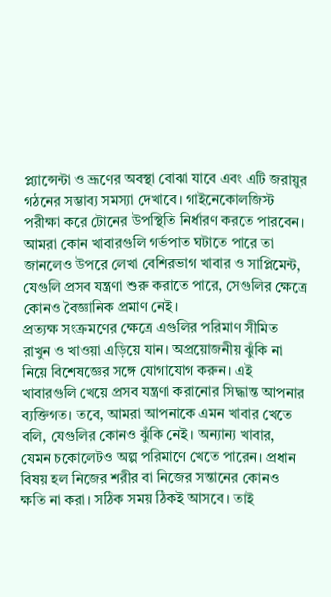প্ল্যান্সেন্টা ও ভ্রূণের অবস্থা বোঝা যাবে এবং এটি জরায়ুর গঠনের সম্ভাব্য সমস্যা দেখাবে। গাইনেকোলজিস্ট পরীক্ষা করে টোনের উপস্থিতি নির্ধারণ করতে পারবেন।
আমরা কোন খাবারগুলি গর্ভপাত ঘটাতে পারে তা জানলেও উপরে লেখা বেশিরভাগ খাবার ও সাপ্লিমেন্ট, যেগুলি প্রসব যন্ত্রণা শুরু করাতে পারে, সেগুলির ক্ষেত্রে কোনও বৈজ্ঞানিক প্রমাণ নেই।
প্রত্যক্ষ সংক্রমণের ক্ষেত্রে এগুলির পরিমাণ সীমিত রাখুন ও খাওয়া এড়িয়ে যান। অপ্রয়োজনীয় ঝুঁকি না নিয়ে বিশেষজ্ঞের সঙ্গে যোগাযোগ করুন। এই খাবারগুলি খেয়ে প্রসব যন্ত্রণা করানোর সিদ্ধান্ত আপনার ব্যক্তিগত। তবে, আমরা আপনাকে এমন খাবার খেতে বলি, যেগুলির কোনও ঝুঁকি নেই। অন্যান্য খাবার, যেমন চকোলেটও অল্প পরিমাণে খেতে পারেন। প্রধান বিষয় হল নিজের শরীর বা নিজের সন্তানের কোনও ক্ষতি না করা। সঠিক সময় ঠিকই আসবে। তাই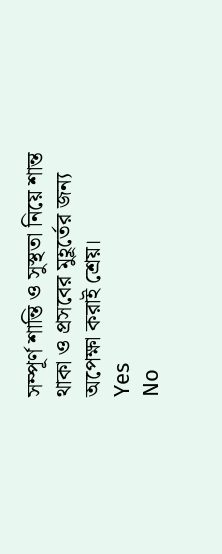সম্পূর্ণ শান্তি ও সুস্থতা নিয়ে শান্ত থাকা ও প্রসবের মুহূর্তের জন্য অপেক্ষা করাই শ্রেয়।
Yes
No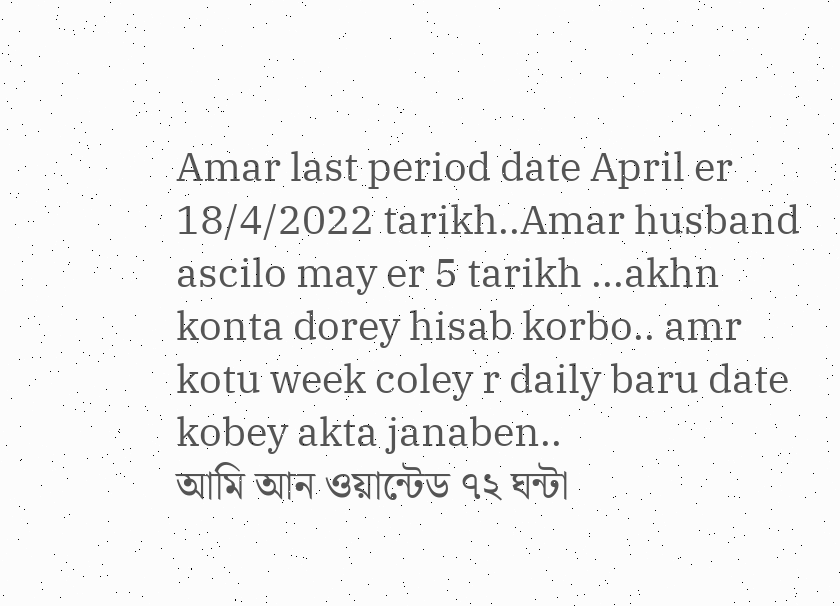Amar last period date April er 18/4/2022 tarikh..Amar husband ascilo may er 5 tarikh ...akhn konta dorey hisab korbo.. amr kotu week coley r daily baru date kobey akta janaben..
আমি আন ওয়ান্টেড ৭২ ঘন্টা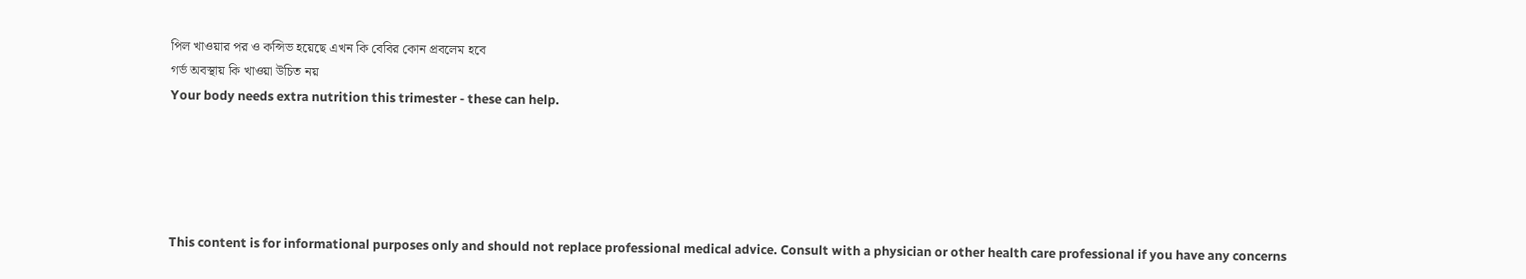পিল খাওয়ার পর ও কন্সিভ হয়েছে এখন কি বেবির কোন প্রবলেম হবে
গর্ভ অবস্থায় কি খাওয়া উচিত নয়
Your body needs extra nutrition this trimester - these can help.





This content is for informational purposes only and should not replace professional medical advice. Consult with a physician or other health care professional if you have any concerns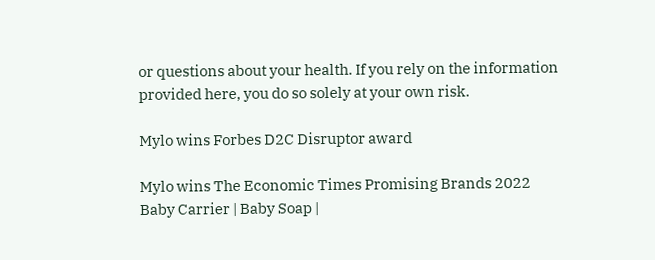or questions about your health. If you rely on the information provided here, you do so solely at your own risk.

Mylo wins Forbes D2C Disruptor award

Mylo wins The Economic Times Promising Brands 2022
Baby Carrier | Baby Soap |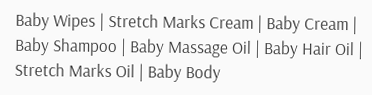Baby Wipes | Stretch Marks Cream | Baby Cream | Baby Shampoo | Baby Massage Oil | Baby Hair Oil | Stretch Marks Oil | Baby Body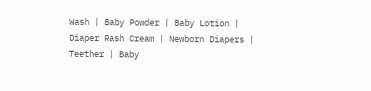Wash | Baby Powder | Baby Lotion | Diaper Rash Cream | Newborn Diapers | Teether | Baby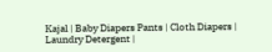Kajal | Baby Diapers Pants | Cloth Diapers | Laundry Detergent |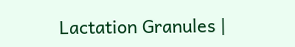Lactation Granules |